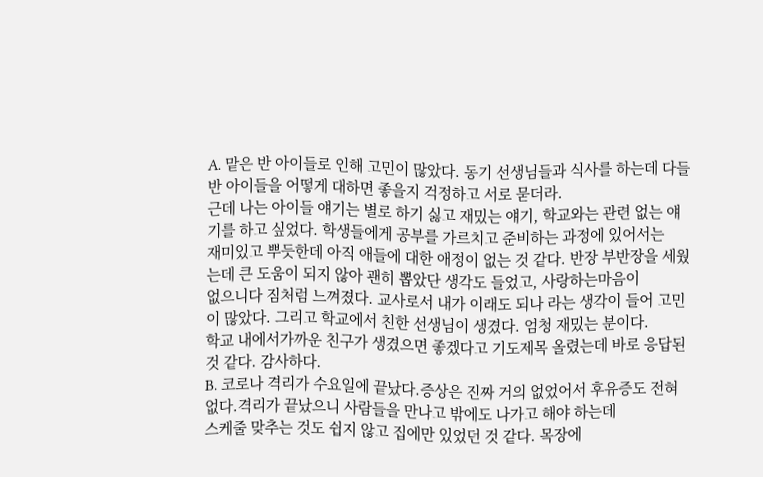A. 맡은 반 아이들로 인해 고민이 많았다. 동기 선생님들과 식사를 하는데 다들 반 아이들을 어떻게 대하면 좋을지 걱정하고 서로 묻더라.
근데 나는 아이들 얘기는 별로 하기 싫고 재밌는 얘기, 학교와는 관련 없는 얘기를 하고 싶었다. 학생들에게 공부를 가르치고 준비하는 과정에 있어서는
재미있고 뿌듯한데 아직 애들에 대한 애정이 없는 것 같다. 반장 부반장을 세웠는데 큰 도움이 되지 않아 괜히 뽑았단 생각도 들었고, 사랑하는마음이
없으니다 짐처럼 느껴졌다. 교사로서 내가 이래도 되나 라는 생각이 들어 고민이 많았다. 그리고 학교에서 친한 선생님이 생겼다. 엄청 재밌는 분이다.
학교 내에서가까운 친구가 생겼으면 좋겠다고 기도제목 올렸는데 바로 응답된 것 같다. 감사하다.
B. 코로나 격리가 수요일에 끝났다.증상은 진짜 거의 없었어서 후유증도 전혀 없다.격리가 끝났으니 사람들을 만나고 밖에도 나가고 해야 하는데
스케줄 맞추는 것도 쉽지 않고 집에만 있었던 것 같다. 목장에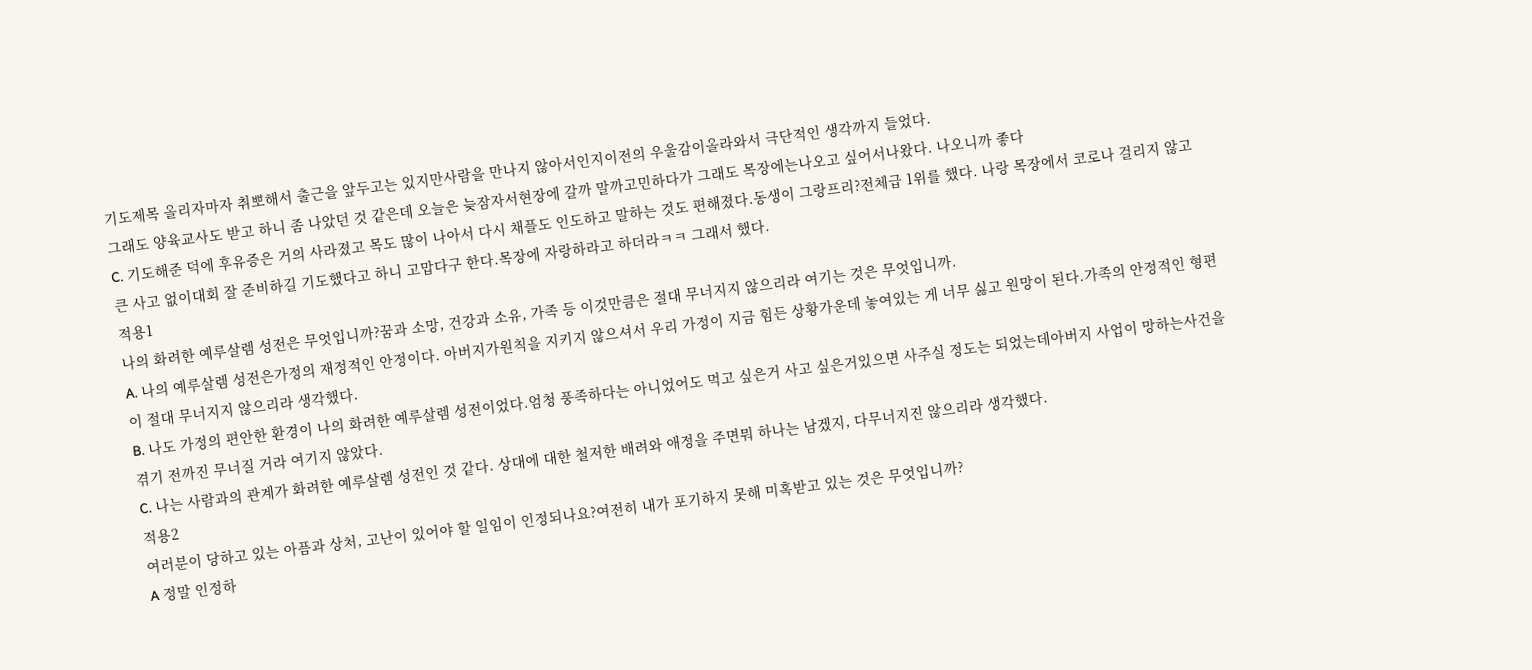기도제목 올리자마자 취뽀해서 출근을 앞두고는 있지만사람을 만나지 않아서인지이전의 우울감이올라와서 극단적인 생각까지 들었다.
그래도 양육교사도 받고 하니 좀 나았던 것 같은데 오늘은 늦잠자서현장에 갈까 말까고민하다가 그래도 목장에는나오고 싶어서나왔다. 나오니까 좋다
C. 기도해준 덕에 후유증은 거의 사라졌고 목도 많이 나아서 다시 채플도 인도하고 말하는 것도 편해졌다.동생이 그랑프리?전체급 1위를 했다. 나랑 목장에서 코로나 걸리지 않고큰 사고 없이대회 잘 준비하길 기도했다고 하니 고맙다구 한다.목장에 자랑하라고 하더라ㅋㅋ 그래서 했다.
적용1
나의 화려한 예루살렘 성전은 무엇입니까?꿈과 소망, 건강과 소유, 가족 등 이것만큼은 절대 무너지지 않으리라 여기는 것은 무엇입니까.
A. 나의 예루살렘 성전은가정의 재정적인 안정이다. 아버지가원칙을 지키지 않으셔서 우리 가정이 지금 힘든 상황가운데 놓여있는 게 너무 싫고 원망이 된다.가족의 안정적인 형편이 절대 무너지지 않으리라 생각했다.
B. 나도 가정의 편안한 환경이 나의 화려한 예루살렘 성전이었다.엄청 풍족하다는 아니었어도 먹고 싶은거 사고 싶은거있으면 사주실 정도는 되었는데아버지 사업이 망하는사건을 겪기 전까진 무너질 거라 여기지 않았다.
C. 나는 사람과의 관계가 화려한 예루살렘 성전인 것 같다. 상대에 대한 철저한 배려와 애정을 주면뭐 하나는 남겠지, 다무너지진 않으리라 생각했다.
적용2
여러분이 당하고 있는 아픔과 상처, 고난이 있어야 할 일임이 인정되나요?여전히 내가 포기하지 못해 미혹받고 있는 것은 무엇입니까?
A 정말 인정하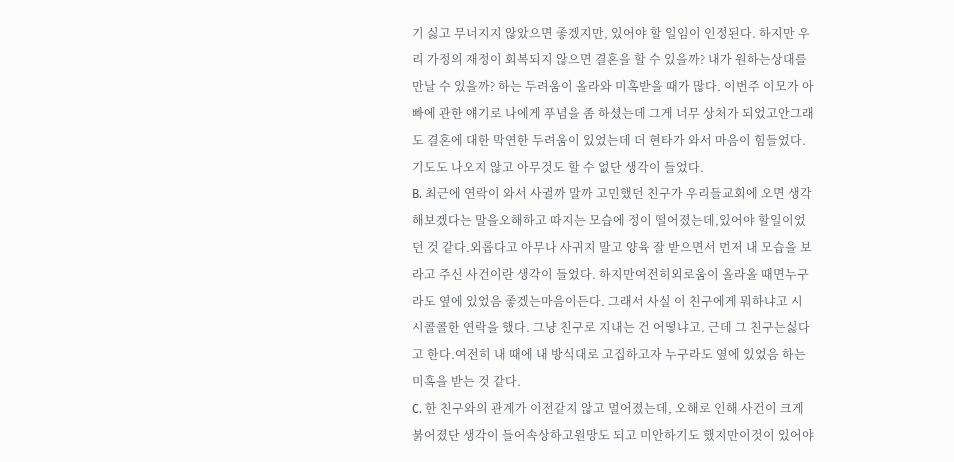기 싫고 무너지지 않았으면 좋겠지만, 있어야 할 일임이 인정된다. 하지만 우리 가정의 재정이 회복되지 않으면 결혼을 할 수 있을까? 내가 원하는상대를 만날 수 있을까? 하는 두려움이 올라와 미혹받을 때가 많다. 이번주 이모가 아빠에 관한 얘기로 나에게 푸념을 좀 하셨는데 그게 너무 상처가 되었고안그래도 결혼에 대한 막연한 두려움이 있었는데 더 현타가 와서 마음이 힘들었다. 기도도 나오지 않고 아무것도 할 수 없단 생각이 들었다.
B. 최근에 연락이 와서 사귈까 말까 고민했던 친구가 우리들교회에 오면 생각해보겠다는 말을오해하고 따지는 모습에 정이 떨어졌는데,있어야 할일이었던 것 같다.외롭다고 아무나 사귀지 말고 양육 잘 받으면서 먼저 내 모습을 보라고 주신 사건이란 생각이 들었다. 하지만여전히외로움이 올라올 때면누구라도 옆에 있었음 좋겠는마음이든다. 그래서 사실 이 친구에게 뭐하냐고 시시콜콜한 연락을 했다. 그냥 친구로 지내는 건 어떻냐고. 근데 그 친구는싫다고 한다.여전히 내 때에 내 방식대로 고집하고자 누구라도 옆에 있었음 하는 미혹을 받는 것 같다.
C. 한 친구와의 관계가 이전같지 않고 멀어졌는데, 오해로 인해 사건이 크게 붉어졌단 생각이 들어속상하고원망도 되고 미안하기도 했지만이것이 있어야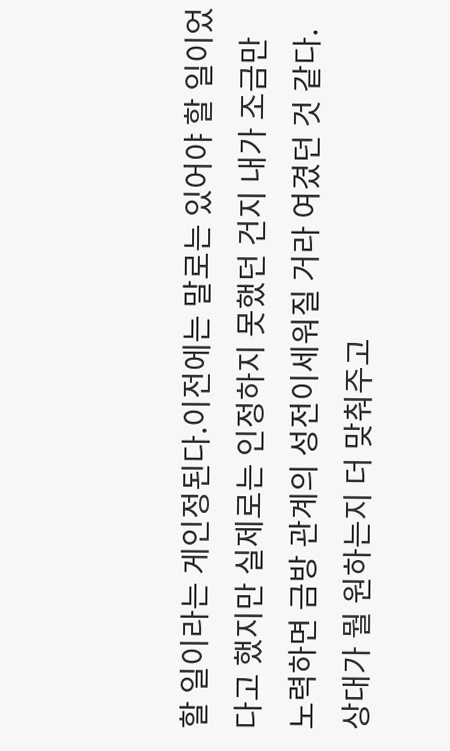할 일이라는 게인정된다.이전에는 말로는 있어야 할 일이었다고 했지만 실제로는 인정하지 못했던 건지 내가 조금만 노력하면 금방 관계의 성전이세워질 거라 여겼던 것 같다.상대가 뭘 원하는지 더 맞춰주고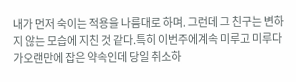내가 먼저 숙이는 적용을 나름대로 하며. 그런데 그 친구는 변하지 않는 모습에 지친 것 같다.특히 이번주에계속 미루고 미루다가오랜만에 잡은 약속인데 당일 취소하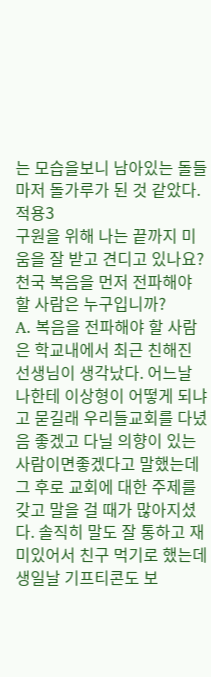는 모습을보니 남아있는 돌들마저 돌가루가 된 것 같았다.
적용3
구원을 위해 나는 끝까지 미움을 잘 받고 견디고 있나요?천국 복음을 먼저 전파해야 할 사람은 누구입니까?
A. 복음을 전파해야 할 사람은 학교내에서 최근 친해진 선생님이 생각났다. 어느날 나한테 이상형이 어떻게 되냐고 묻길래 우리들교회를 다녔음 좋겠고 다닐 의향이 있는 사람이면좋겠다고 말했는데 그 후로 교회에 대한 주제를 갖고 말을 걸 때가 많아지셨다. 솔직히 말도 잘 통하고 재미있어서 친구 먹기로 했는데생일날 기프티콘도 보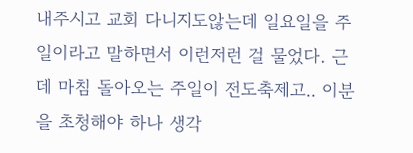내주시고 교회 다니지도않는데 일요일을 주일이라고 말하면서 이런저런 걸 물었다. 근데 마침 돌아오는 주일이 전도축제고.. 이분을 초청해야 하나 생각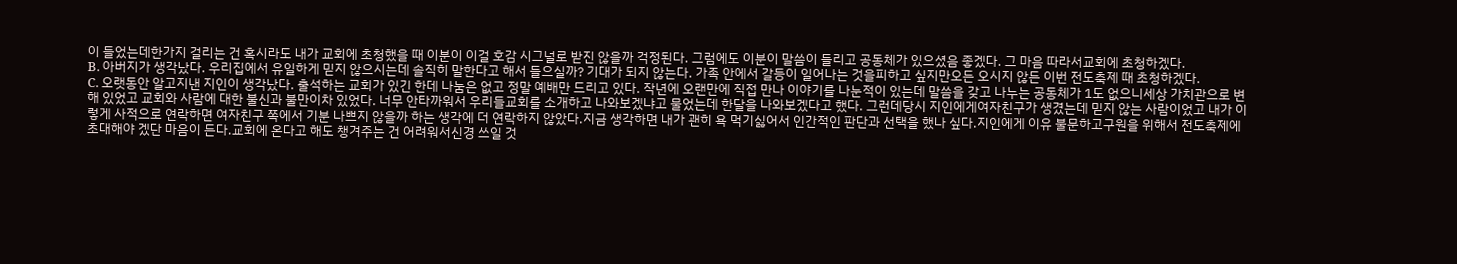이 들었는데한가지 걸리는 건 혹시라도 내가 교회에 초청했을 때 이분이 이걸 호감 시그널로 받진 않을까 걱정된다. 그럼에도 이분이 말씀이 들리고 공동체가 있으셨음 좋겠다. 그 마음 따라서교회에 초청하겠다.
B. 아버지가 생각났다. 우리집에서 유일하게 믿지 않으시는데 솔직히 말한다고 해서 들으실까? 기대가 되지 않는다. 가족 안에서 갈등이 일어나는 것을피하고 싶지만오든 오시지 않든 이번 전도축제 때 초청하겠다.
C. 오랫동안 알고지낸 지인이 생각났다. 출석하는 교회가 있긴 한데 나눔은 없고 정말 예배만 드리고 있다. 작년에 오랜만에 직접 만나 이야기를 나눈적이 있는데 말씀을 갖고 나누는 공동체가 1도 없으니세상 가치관으로 변해 있었고 교회와 사람에 대한 불신과 불만이차 있었다. 너무 안타까워서 우리들교회를 소개하고 나와보겠냐고 물었는데 한달을 나와보겠다고 했다. 그런데당시 지인에게여자친구가 생겼는데 믿지 않는 사람이었고 내가 이렇게 사적으로 연락하면 여자친구 쪽에서 기분 나쁘지 않을까 하는 생각에 더 연락하지 않았다.지금 생각하면 내가 괜히 욕 먹기싫어서 인간적인 판단과 선택을 했나 싶다.지인에게 이유 불문하고구원을 위해서 전도축제에 초대해야 겠단 마음이 든다.교회에 온다고 해도 챙겨주는 건 어려워서신경 쓰일 것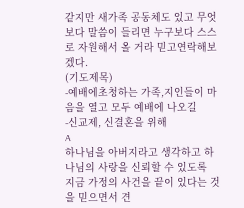같지만 새가족 공동체도 있고 무엇보다 말씀이 들리면 누구보다 스스로 자원해서 올 거라 믿고연락해보겠다.
(기도제목)
-예배에초청하는 가족,지인들이 마음을 열고 모두 예배에 나오길
-신교제, 신결혼을 위해
A
하나님을 아버지라고 생각하고 하나님의 사랑을 신뢰할 수 있도록
지금 가정의 사건을 끝이 있다는 것을 믿으면서 견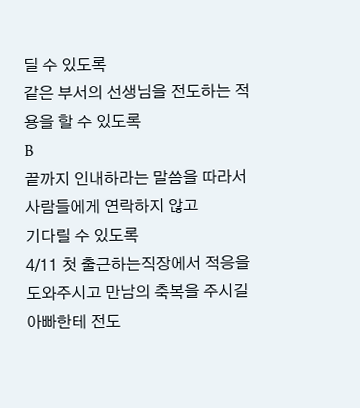딜 수 있도록
같은 부서의 선생님을 전도하는 적용을 할 수 있도록
B
끝까지 인내하라는 말씀을 따라서 사람들에게 연락하지 않고
기다릴 수 있도록
4/11 첫 출근하는직장에서 적응을 도와주시고 만남의 축복을 주시길
아빠한테 전도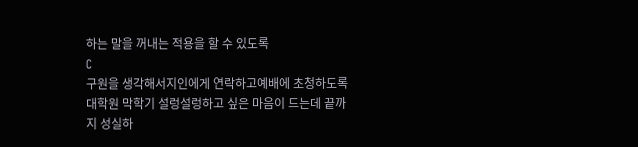하는 말을 꺼내는 적용을 할 수 있도록
C
구원을 생각해서지인에게 연락하고예배에 초청하도록
대학원 막학기 설렁설렁하고 싶은 마음이 드는데 끝까지 성실하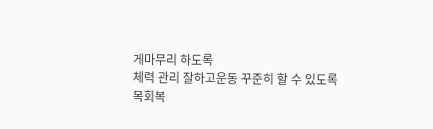게마무리 하도록
체력 관리 잘하고운동 꾸준히 할 수 있도록
목회복